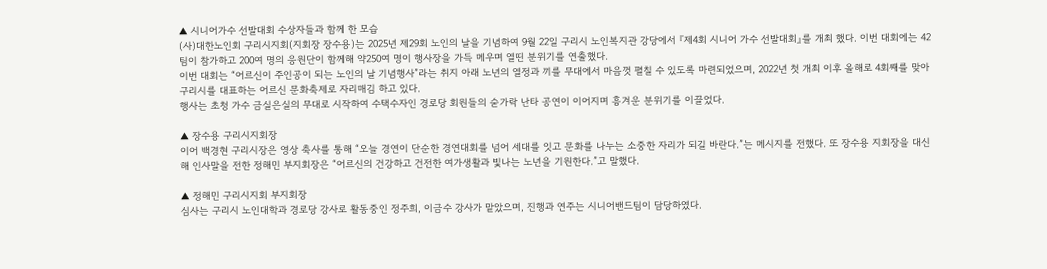▲ 시니어가수 선발대회 수상자들과 함께 한 모습
(사)대한노인회 구리시지회(지회장 장수용)는 2025년 제29회 노인의 날을 기념하여 9월 22일 구리시 노인복지관 강당에서 『제4회 시니어 가수 선발대회』를 개최 했다. 이번 대회에는 42팀이 참가하고 200여 명의 응원단이 함께해 약250여 명이 행사장을 가득 메우며 열띤 분위기를 연출했다.
이번 대회는 “어르신이 주인공이 되는 노인의 날 기념행사”라는 취지 아래 노년의 열정과 끼를 무대에서 마음껏 펼칠 수 있도록 마련되었으며, 2022년 첫 개최 이후 올해로 4회째를 맞아 구리시를 대표하는 어르신 문화축제로 자리매김 하고 있다.
행사는 초청 가수 금실은실의 무대로 시작하여 수택수자인 경로당 회원들의 숟가락 난타 공연이 이어지며 흥겨운 분위기를 이끌었다.

▲ 장수용 구리시지회장
이어 백경현 구리시장은 영상 축사를 통해 “오늘 경연이 단순한 경연대회를 넘어 세대를 잇고 문화를 나누는 소중한 자리가 되길 바란다.”는 메시지를 전했다. 또 장수용 지회장을 대신해 인사말을 전한 정해민 부지회장은 “어르신의 건강하고 건전한 여가생활과 빛나는 노년을 기원한다.”고 말했다.

▲ 정해민 구리시지회 부지회장
심사는 구리시 노인대학과 경로당 강사로 활동중인 정주희, 이금수 강사가 맡았으며, 진행과 연주는 시니어밴드팀이 담당하였다.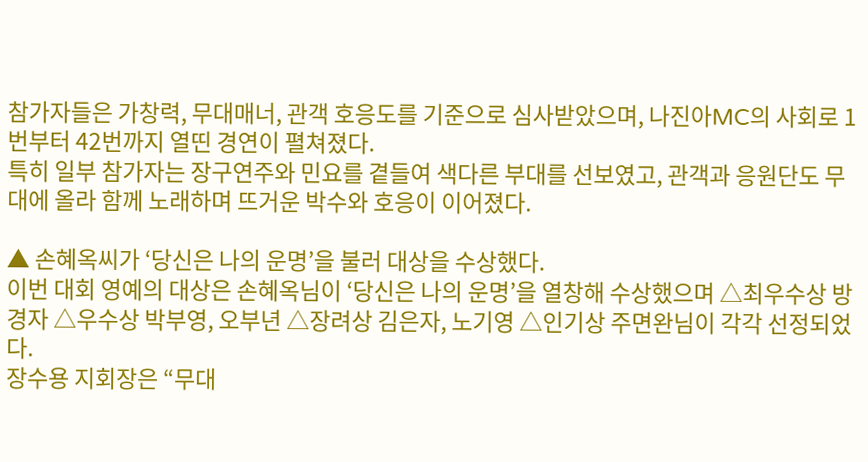참가자들은 가창력, 무대매너, 관객 호응도를 기준으로 심사받았으며, 나진아MC의 사회로 1번부터 42번까지 열띤 경연이 펼쳐졌다.
특히 일부 참가자는 장구연주와 민요를 곁들여 색다른 부대를 선보였고, 관객과 응원단도 무대에 올라 함께 노래하며 뜨거운 박수와 호응이 이어졌다.

▲ 손혜옥씨가 ‘당신은 나의 운명’을 불러 대상을 수상했다.
이번 대회 영예의 대상은 손혜옥님이 ‘당신은 나의 운명’을 열창해 수상했으며 △최우수상 방경자 △우수상 박부영, 오부년 △장려상 김은자, 노기영 △인기상 주면완님이 각각 선정되었다.
장수용 지회장은 “무대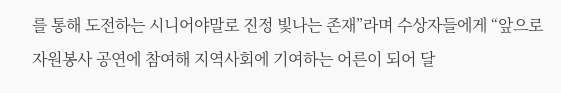를 통해 도전하는 시니어야말로 진정 빛나는 존재”라며 수상자들에게 “앞으로 자원봉사 공연에 참여해 지역사회에 기여하는 어른이 되어 달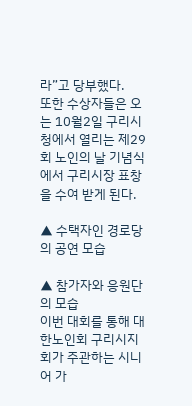라”고 당부했다.
또한 수상자들은 오는 10월2일 구리시청에서 열리는 제29회 노인의 날 기념식에서 구리시장 표창을 수여 받게 된다.

▲ 수택자인 경로당의 공연 모습

▲ 참가자와 응원단의 모습
이번 대회를 통해 대한노인회 구리시지회가 주관하는 시니어 가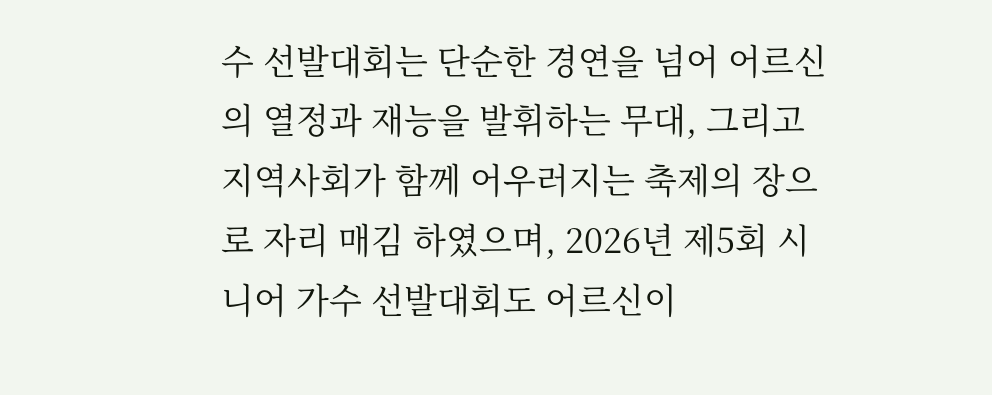수 선발대회는 단순한 경연을 넘어 어르신의 열정과 재능을 발휘하는 무대, 그리고 지역사회가 함께 어우러지는 축제의 장으로 자리 매김 하였으며, 2026년 제5회 시니어 가수 선발대회도 어르신이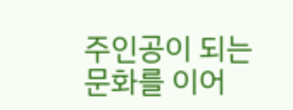주인공이 되는 문화를 이어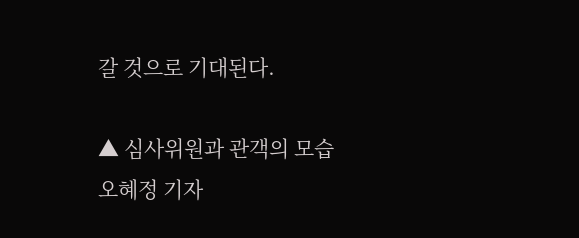갈 것으로 기대된다.

▲ 심사위원과 관객의 모습
오혜정 기자